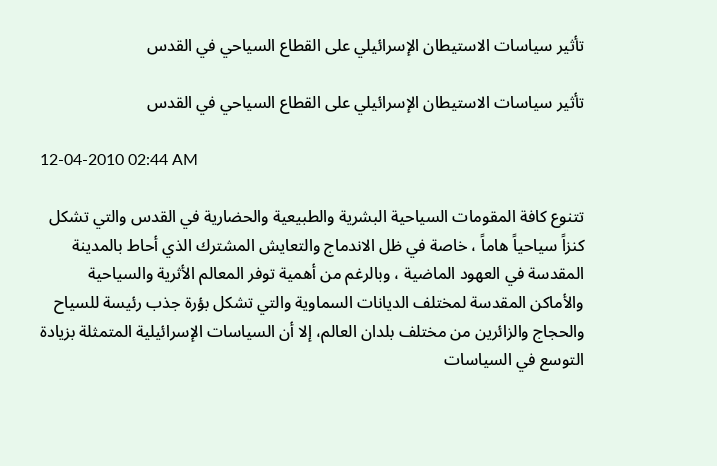تأثير سياسات الاستيطان الإسرائيلي على القطاع السياحي في القدس

تأثير سياسات الاستيطان الإسرائيلي على القطاع السياحي في القدس

12-04-2010 02:44 AM

تتنوع كافة المقومات السياحية البشرية والطبيعية والحضارية في القدس والتي تشكل كنزاً سياحياً هاماً ، خاصة في ظل الاندماج والتعايش المشترك الذي أحاط بالمدينة المقدسة في العهود الماضية ، وبالرغم من أهمية توفر المعالم الأثرية والسياحية والأماكن المقدسة لمختلف الديانات السماوية والتي تشكل بؤرة جذب رئيسة للسياح والحجاج والزائرين من مختلف بلدان العالم، إلا أن السياسات الإسرائيلية المتمثلة بزيادة التوسع في السياسات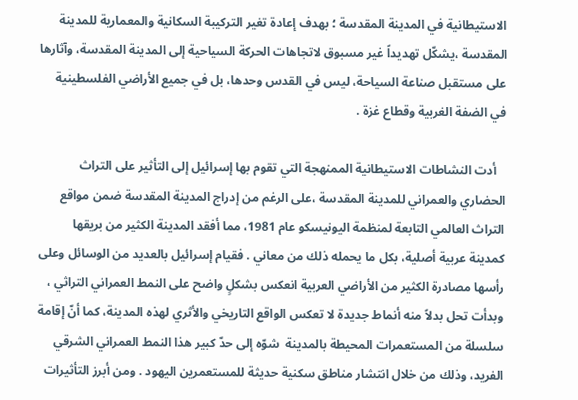الاستيطانية في المدينة المقدسة ؛ بهدف إعادة تغير التركيبة السكانية والمعمارية للمدينة المقدسة ،يشكّل تهديداً غير مسبوق لاتجاهات الحركة السياحية إلى المدينة المقدسة، وآثارها على مستقبل صناعة السياحة، ليس في القدس وحدها، بل في جميع الأراضي الفلسطينية في الضفة الغربية وقطاع غزة .

   أدت النشاطات الاستيطانية الممنهجة التي تقوم بها إسرائيل إلى التأثير على التراث الحضاري والعمراني للمدينة المقدسة ،على الرغم من إدراج المدينة المقدسة ضمن مواقع التراث العالمي التابعة لمنظمة اليونيسكو عام 1981، مما أفقد المدينة الكثير من بريقها كمدينة عربية أصلية، بكل ما يحمله ذلك من معاني . فقيام إسرائيل بالعديد من الوسائل وعلى رأسها مصادرة الكثير من الأراضي العربية انعكس بشكلٍ واضح على النمط العمراني التراثي ، وبدأت تحل بدلاً منه أنماط جديدة لا تعكس الواقع التاريخي والأثري لهذه المدينة، كما أنّ إقامة سلسلة من المستعمرات المحيطة بالمدينة  شوّه إلى حدّ كبير هذا النمط العمراني الشرقي الفريد، وذلك من خلال انتشار مناطق سكنية حديثة للمستعمرين اليهود . ومن أبرز التأثيرات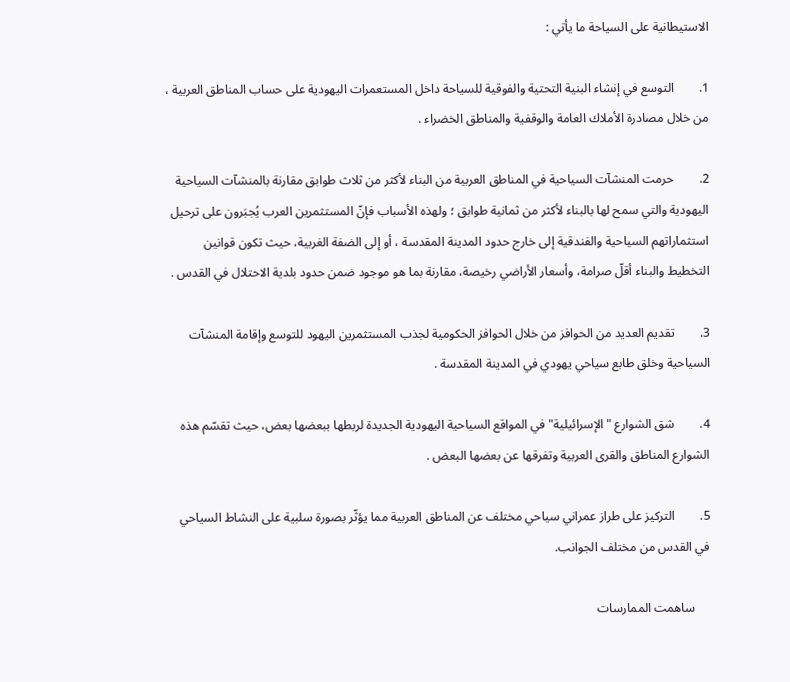الاستيطانية على السياحة ما يأتي :

1.        التوسع في إنشاء البنية التحتية والفوقية للسياحة داخل المستعمرات اليهودية على حساب المناطق العربية ، من خلال مصادرة الأملاك العامة والوقفية والمناطق الخضراء .

2.        حرمت المنشآت السياحية في المناطق العربية من البناء لأكثر من ثلاث طوابق مقارنة بالمنشآت السياحية اليهودية والتي سمح لها بالبناء لأكثر من ثمانية طوابق ؛ ولهذه الأسباب فإنّ المستثمرين العرب يُجبَرون على ترحيل استثماراتهم السياحية والفندقية إلى خارج حدود المدينة المقدسة ، أو إلى الضفة الغربية، حيث تكون قوانين التخطيط والبناء أقلّ صرامة، وأسعار الأراضي رخيصة، مقارنة بما هو موجود ضمن حدود بلدية الاحتلال في القدس .

3.        تقديم العديد من الحوافز من خلال الحوافز الحكومية لجذب المستثمرين اليهود للتوسع وإقامة المنشآت السياحية وخلق طابع سياحي يهودي في المدينة المقدسة .

4.        شق الشوارع "الإسرائيلية" في المواقع السياحية اليهودية الجديدة لربطها ببعضها بعض، حيث تقسّم هذه الشوارع المناطق والقرى العربية وتفرقها عن بعضها البعض .

5.        التركيز على طراز عمراني سياحي مختلف عن المناطق العربية مما يؤثّر بصورة سلبية على النشاط السياحي في القدس من مختلف الجوانب.

     ساهمت الممارسات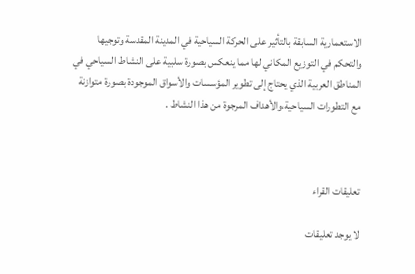الاستعمارية السابقة بالتأثير على الحركة السياحية في المدينة المقدسة وتوجيها والتحكم في التوزيع المكاني لها مما ينعكس بصورة سلبية على النشاط السياحي في المناطق العربية الذي يحتاج إلى تطوير المؤسسات والأسواق الموجودة بصورة متوازنة مع التطورات السياحية،والأهداف المرجوة من هذا النشاط .



تعليقات القراء

لا يوجد تعليقات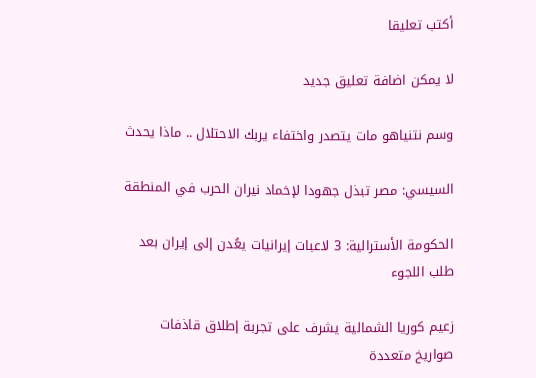أكتب تعليقا

لا يمكن اضافة تعليق جديد

وسم نتنياهو مات يتصدر واختفاء يربك الاحتلال .. ماذا يحدث

السيسي: مصر تبذل جهودا لإخماد نيران الحرب في المنطقة

الحكومة الأسترالية: 3 لاعبات إيرانيات يعُدن إلى إيران بعد طلب اللجوء

زعيم كوريا الشمالية يشرف على تجربة إطلاق قاذفات صواريخ متعددة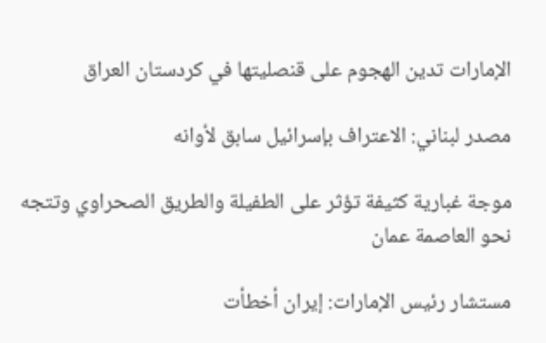الإمارات تدين الهجوم على قنصليتها في كردستان العراق

مصدر لبناني: الاعتراف بإسرائيل سابق لأوانه

موجة غبارية كثيفة تؤثر على الطفيلة والطريق الصحراوي وتتجه نحو العاصمة عمان

مستشار رئيس الإمارات: إيران أخطأت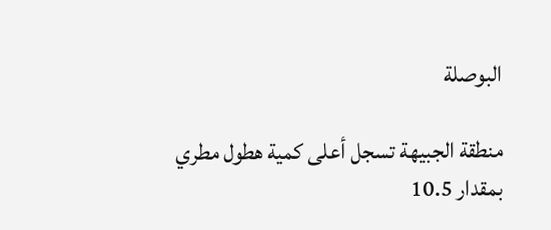البوصلة

منطقة الجبيهة تسجل أعلى كمية هطول مطري بمقدار 10.5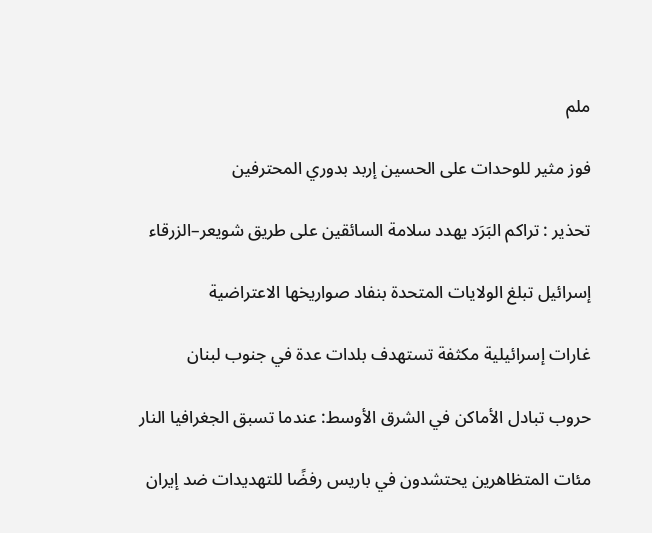ملم

فوز مثير للوحدات على الحسين إربد بدوري المحترفين

تحذير : تراكم البَرَد يهدد سلامة السائقين على طريق شويعر–الزرقاء

إسرائيل تبلغ الولايات المتحدة بنفاد صواريخها الاعتراضية

غارات إسرائيلية مكثفة تستهدف بلدات عدة في جنوب لبنان

حروب تبادل الأماكن في الشرق الأوسط: عندما تسبق الجغرافيا النار

مئات المتظاهرين يحتشدون في باريس رفضًا للتهديدات ضد إيران